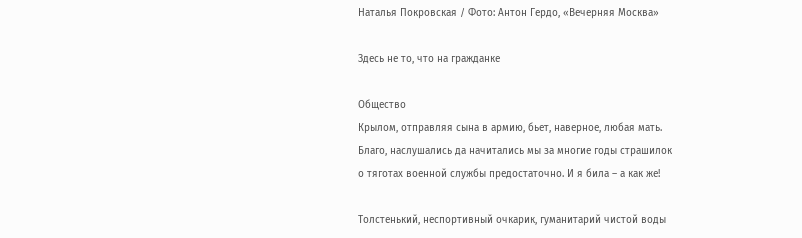Наталья Покровская / Фото: Антон Гердо, «Вечерняя Москва»

Здесь не то, что на гражданке

Общество
Крылом, отправляя сына в армию, бьет, наверное, любая мать. Благо, наслушались да начитались мы за многие годы страшилок о тяготах военной службы предостаточно. И я била – а как же!

Толстенький, неспортивный очкарик, гуманитарий чистой воды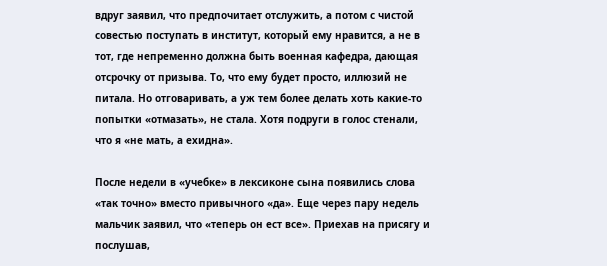вдруг заявил, что предпочитает отслужить, а потом с чистой совестью поступать в институт, который ему нравится, а не в тот, где непременно должна быть военная кафедра, дающая отсрочку от призыва. То, что ему будет просто, иллюзий не питала. Но отговаривать, а уж тем более делать хоть какие-то попытки «отмазать», не стала. Хотя подруги в голос стенали, что я «не мать, а ехидна».

После недели в «учебке» в лексиконе сына появились слова «так точно» вместо привычного «да». Еще через пару недель мальчик заявил, что «теперь он ест все». Приехав на присягу и послушав,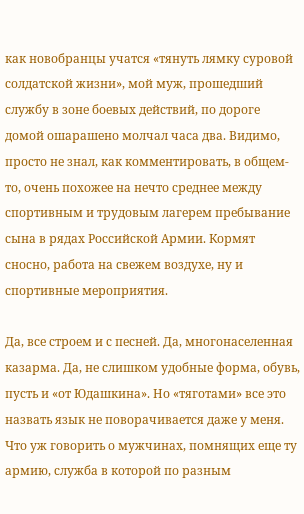как новобранцы учатся «тянуть лямку суровой солдатской жизни», мой муж, прошедший службу в зоне боевых действий, по дороге домой ошарашено молчал часа два. Видимо, просто не знал, как комментировать, в общем-то, очень похожее на нечто среднее между спортивным и трудовым лагерем пребывание сына в рядах Российской Армии. Кормят сносно, работа на свежем воздухе, ну и спортивные мероприятия.

Да, все строем и с песней. Да, многонаселенная казарма. Да, не слишком удобные форма, обувь, пусть и «от Юдашкина». Но «тяготами» все это назвать язык не поворачивается даже у меня. Что уж говорить о мужчинах, помнящих еще ту армию, служба в которой по разным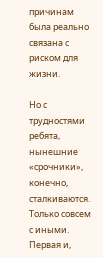причинам была реально связана с риском для жизни.

Но с трудностями ребята, нынешние «срочники», конечно, сталкиваются. Только совсем с иными. Первая и,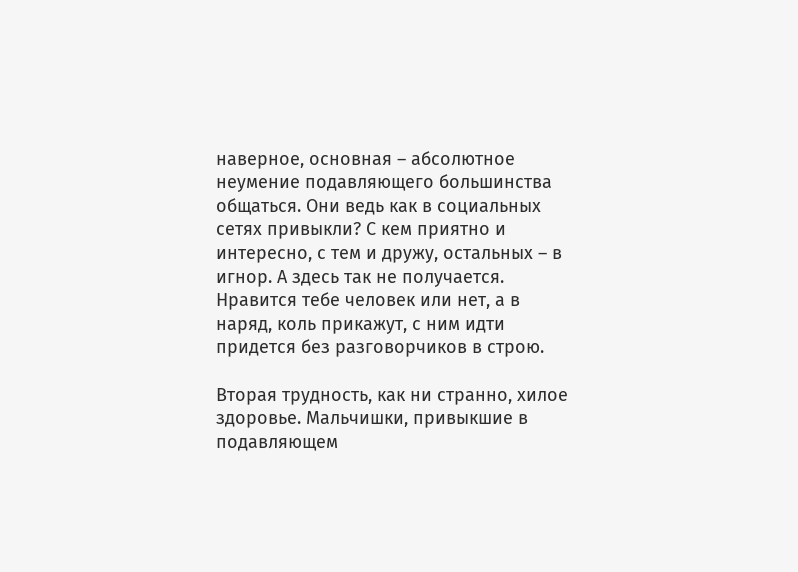наверное, основная – абсолютное неумение подавляющего большинства общаться. Они ведь как в социальных сетях привыкли? С кем приятно и интересно, с тем и дружу, остальных – в игнор. А здесь так не получается. Нравится тебе человек или нет, а в наряд, коль прикажут, с ним идти придется без разговорчиков в строю.

Вторая трудность, как ни странно, хилое здоровье. Мальчишки, привыкшие в подавляющем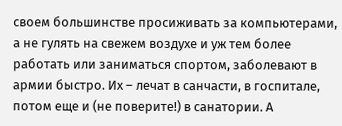своем большинстве просиживать за компьютерами, а не гулять на свежем воздухе и уж тем более работать или заниматься спортом, заболевают в армии быстро. Их – лечат в санчасти, в госпитале, потом еще и (не поверите!) в санатории. А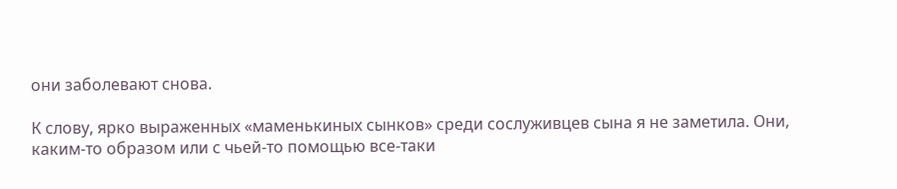они заболевают снова.

К слову, ярко выраженных «маменькиных сынков» среди сослуживцев сына я не заметила. Они, каким-то образом или с чьей-то помощью все-таки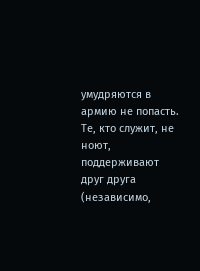умудряются в армию не попасть. Те, кто служит, не ноют, поддерживают друг друга (независимо,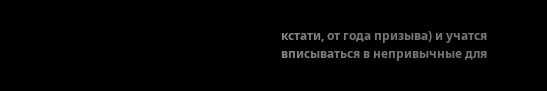кстати, от года призыва) и учатся вписываться в непривычные для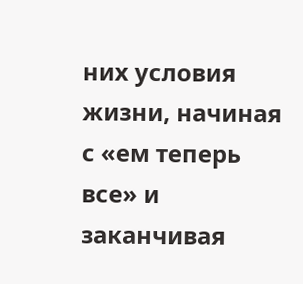них условия жизни, начиная с «ем теперь все» и заканчивая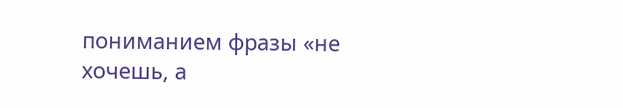пониманием фразы «не хочешь, а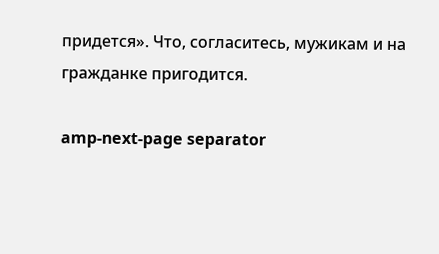придется». Что, согласитесь, мужикам и на гражданке пригодится.

amp-next-page separator